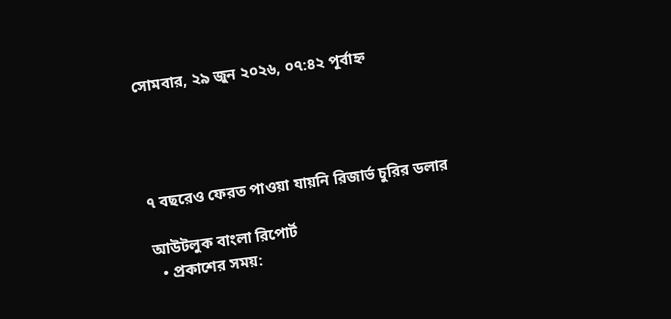সোমবার, ২৯ জুন ২০২৬, ০৭:৪২ পূর্বাহ্ন




৭ বছরেও ফেরত পাওয়া যায়নি রিজার্ভ চুরির ডলার

আউটলুক বাংলা রিপোর্ট
  • প্রকাশের সময়: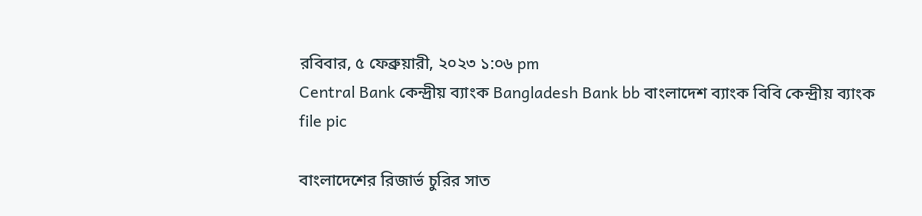রবিবার, ৫ ফেব্রুয়ারী, ২০২৩ ১:০৬ pm
Central Bank কেন্দ্রীয় ব্যাংক Bangladesh Bank bb বাংলাদেশ ব্যাংক বিবি কেন্দ্রীয় ব্যাংক
file pic

বাংলাদেশের রিজার্ভ চুরির সাত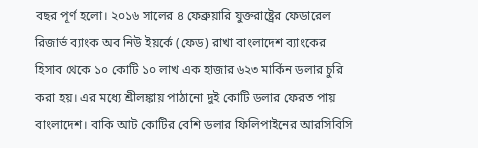বছর পূর্ণ হলো। ২০১৬ সালের ৪ ফেব্রুয়ারি যুক্তরাষ্ট্রের ফেডারেল রিজার্ভ ব্যাংক অব নিউ ইয়র্কে (ফেড) রাখা বাংলাদেশ ব্যাংকের হিসাব থেকে ১০ কোটি ১০ লাখ এক হাজার ৬২৩ মার্কিন ডলার চুরি করা হয়। এর মধ্যে শ্রীলঙ্কায় পাঠানো দুই কোটি ডলার ফেরত পায় বাংলাদেশ। বাকি আট কোটির বেশি ডলার ফিলিপাইনের আরসিবিসি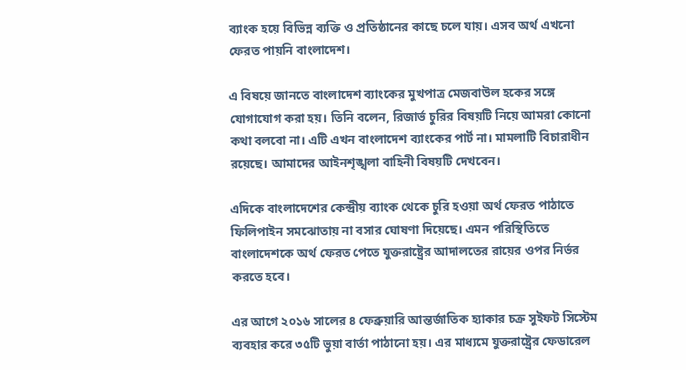ব্যাংক হয়ে বিভিন্ন ব্যক্তি ও প্রতিষ্ঠানের কাছে চলে যায়। এসব অর্থ এখনো ফেরত পায়নি বাংলাদেশ।

এ বিষয়ে জানতে বাংলাদেশ ব্যাংকের মুখপাত্র মেজবাউল হকের সঙ্গে যোগাযোগ করা হয়। তিনি বলেন, রিজার্ভ চুরির বিষয়টি নিয়ে আমরা কোনো কথা বলবো না। এটি এখন বাংলাদেশ ব্যাংকের পার্ট না। মামলাটি বিচারাধীন রয়েছে। আমাদের আইনশৃঙ্খলা বাহিনী বিষয়টি দেখবেন।

এদিকে বাংলাদেশের কেন্দ্রীয় ব্যাংক থেকে চুরি হওয়া অর্থ ফেরত পাঠাতে ফিলিপাইন সমঝোতায় না বসার ঘোষণা দিয়েছে। এমন পরিস্থিতিতে বাংলাদেশকে অর্থ ফেরত পেতে যুক্তরাষ্ট্রের আদালতের রায়ের ওপর নির্ভর করতে হবে।

এর আগে ২০১৬ সালের ৪ ফেব্রুয়ারি আন্তর্জাতিক হ্যাকার চক্র সুইফট সিস্টেম ব্যবহার করে ৩৫টি ভুয়া বার্তা পাঠানো হয়। এর মাধ্যমে যুক্তরাষ্ট্রের ফেডারেল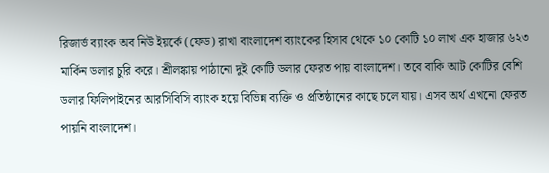রিজার্ভ ব্যাংক অব নিউ ইয়র্কে (ফেড) রাখা বাংলাদেশ ব্যাংকের হিসাব থেকে ১০ কোটি ১০ লাখ এক হাজার ৬২৩ মার্কিন ডলার চুরি করে। শ্রীলঙ্কায় পাঠানো দুই কোটি ডলার ফেরত পায় বাংলাদেশ। তবে বাকি আট কোটির বেশি ডলার ফিলিপাইনের আরসিবিসি ব্যাংক হয়ে বিভিন্ন ব্যক্তি ও প্রতিষ্ঠানের কাছে চলে যায়। এসব অর্থ এখনো ফেরত পায়নি বাংলাদেশ।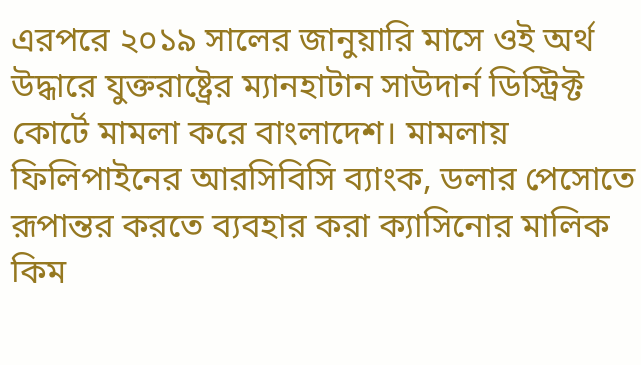এরপরে ২০১৯ সালের জানুয়ারি মাসে ওই অর্থ উদ্ধারে যুক্তরাষ্ট্রের ম্যানহাটান সাউদার্ন ডিস্ট্রিক্ট কোর্টে মামলা করে বাংলাদেশ। মামলায় ফিলিপাইনের আরসিবিসি ব্যাংক, ডলার পেসোতে রূপান্তর করতে ব্যবহার করা ক্যাসিনোর মালিক কিম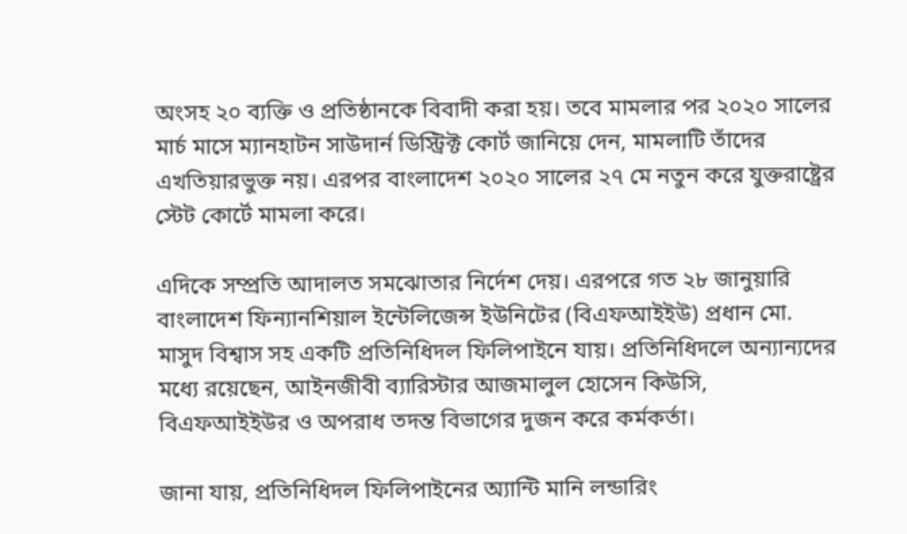অংসহ ২০ ব্যক্তি ও প্রতিষ্ঠানকে বিবাদী করা হয়। তবে মামলার পর ২০২০ সালের মার্চ মাসে ম্যানহাটন সাউদার্ন ডিস্ট্রিক্ট কোর্ট জানিয়ে দেন, মামলাটি তাঁদের এখতিয়ারভুক্ত নয়। এরপর বাংলাদেশ ২০২০ সালের ২৭ মে নতুন করে যুক্তরাষ্ট্রের স্টেট কোর্টে মামলা করে।

এদিকে সম্প্রতি আদালত সমঝোতার নির্দেশ দেয়। এরপরে গত ২৮ জানুয়ারি বাংলাদেশ ফিন্যানশিয়াল ইন্টেলিজেন্স ইউনিটের (বিএফআইইউ) প্রধান মো. মাসুদ বিশ্বাস সহ একটি প্রতিনিধিদল ফিলিপাইনে যায়। প্রতিনিধিদলে অন্যান্যদের মধ্যে রয়েছেন, আইনজীবী ব্যারিস্টার আজমালুল হোসেন কিউসি, বিএফআইইউর ও অপরাধ তদন্ত বিভাগের দুজন করে কর্মকর্তা।

জানা যায়, প্রতিনিধিদল ফিলিপাইনের অ্যান্টি মানি লন্ডারিং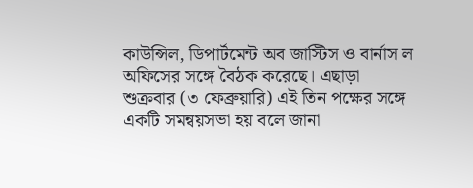কাউন্সিল, ডিপার্টমেন্ট অব জাস্টিস ও বার্নাস ল অফিসের সঙ্গে বৈঠক করেছে। এছাড়া শুক্রবার (৩ ফেব্রুয়ারি) এই তিন পক্ষের সঙ্গে একটি সমন্বয়সভা হয় বলে জানা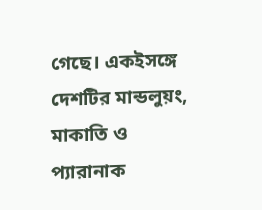গেছে। একইসঙ্গে দেশটির মান্ডলুয়ং, মাকাতি ও প্যারানাক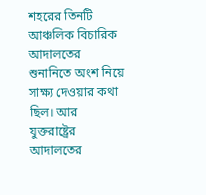শহরের তিনটি আঞ্চলিক বিচারিক আদালতের শুনানিতে অংশ নিয়ে সাক্ষ্য দেওয়ার কথা ছিল। আর যুক্তরাষ্ট্রের আদালতের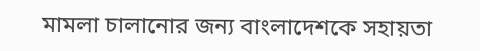মামলা চালানোর জন্য বাংলাদেশকে সহায়তা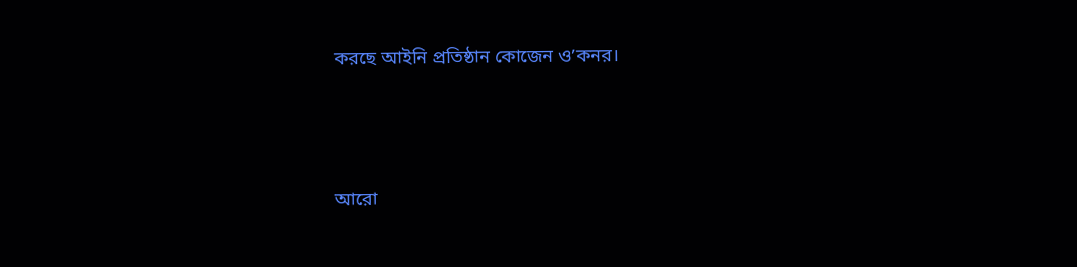করছে আইনি প্রতিষ্ঠান কোজেন ও’কনর।




আরো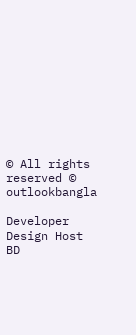© All rights reserved © outlookbangla

Developer Design Host BD